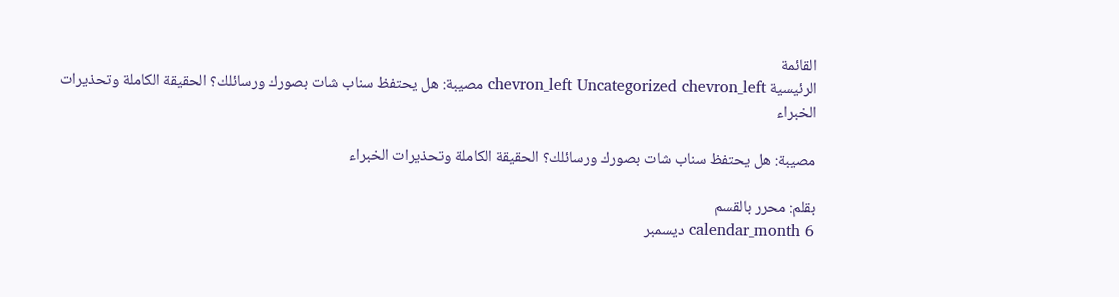القائمة
الرئيسية chevron_left Uncategorized chevron_left مصيبة: هل يحتفظ سناب شات بصورك ورسائلك؟ الحقيقة الكاملة وتحذيرات الخبراء

مصيبة: هل يحتفظ سناب شات بصورك ورسائلك؟ الحقيقة الكاملة وتحذيرات الخبراء

بقلم: محرر بالقسم
calendar_month 6 ديسمبر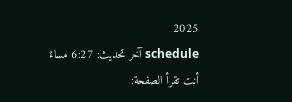2025
schedule آخر تحديث: 6:27 مساءً
أنت تقرأ الصفحة: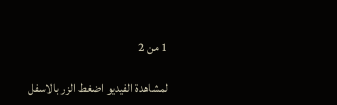1 من 2

لمشاهدة الفيديو اضغط الزر بالاسفل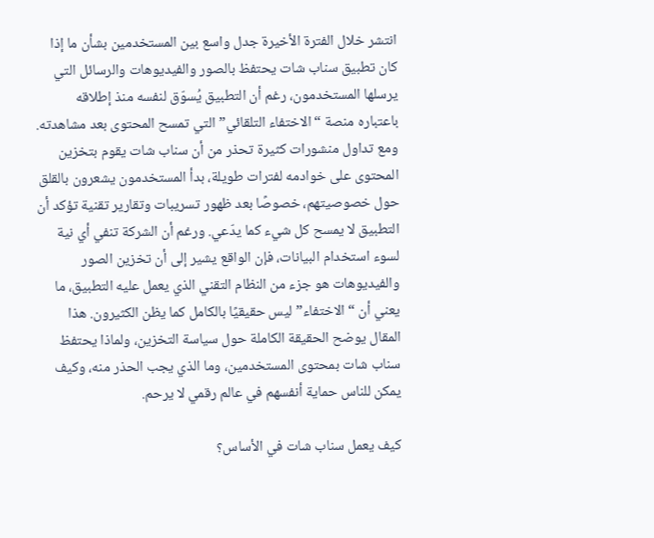انتشر خلال الفترة الأخيرة جدل واسع بين المستخدمين بشأن ما إذا كان تطبيق سناب شات يحتفظ بالصور والفيديوهات والرسائل التي يرسلها المستخدمون، رغم أن التطبيق يُسوّق لنفسه منذ إطلاقه باعتباره منصة “الاختفاء التلقائي” التي تمسح المحتوى بعد مشاهدته. ومع تداول منشورات كثيرة تحذر من أن سناب شات يقوم بتخزين المحتوى على خوادمه لفترات طويلة، بدأ المستخدمون يشعرون بالقلق حول خصوصيتهم، خصوصًا بعد ظهور تسريبات وتقارير تقنية تؤكد أن التطبيق لا يمسح كل شيء كما يدّعي. ورغم أن الشركة تنفي أي نية لسوء استخدام البيانات، فإن الواقع يشير إلى أن تخزين الصور والفيديوهات هو جزء من النظام التقني الذي يعمل عليه التطبيق، ما يعني أن “الاختفاء” ليس حقيقيًا بالكامل كما يظن الكثيرون. هذا المقال يوضح الحقيقة الكاملة حول سياسة التخزين، ولماذا يحتفظ سناب شات بمحتوى المستخدمين، وما الذي يجب الحذر منه، وكيف يمكن للناس حماية أنفسهم في عالم رقمي لا يرحم.

كيف يعمل سناب شات في الأساس؟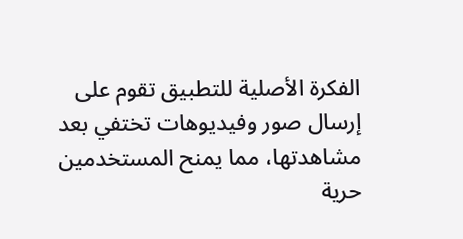الفكرة الأصلية للتطبيق تقوم على إرسال صور وفيديوهات تختفي بعد مشاهدتها، مما يمنح المستخدمين حرية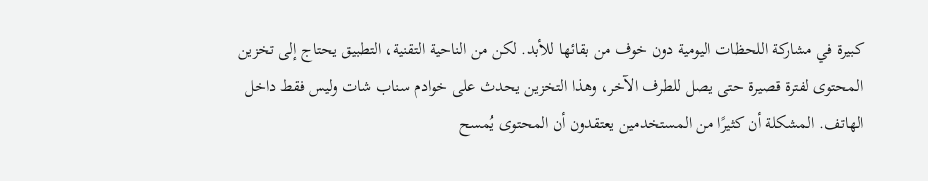كبيرة في مشاركة اللحظات اليومية دون خوف من بقائها للأبد. لكن من الناحية التقنية، التطبيق يحتاج إلى تخزين المحتوى لفترة قصيرة حتى يصل للطرف الآخر، وهذا التخزين يحدث على خوادم سناب شات وليس فقط داخل الهاتف. المشكلة أن كثيرًا من المستخدمين يعتقدون أن المحتوى يُمسح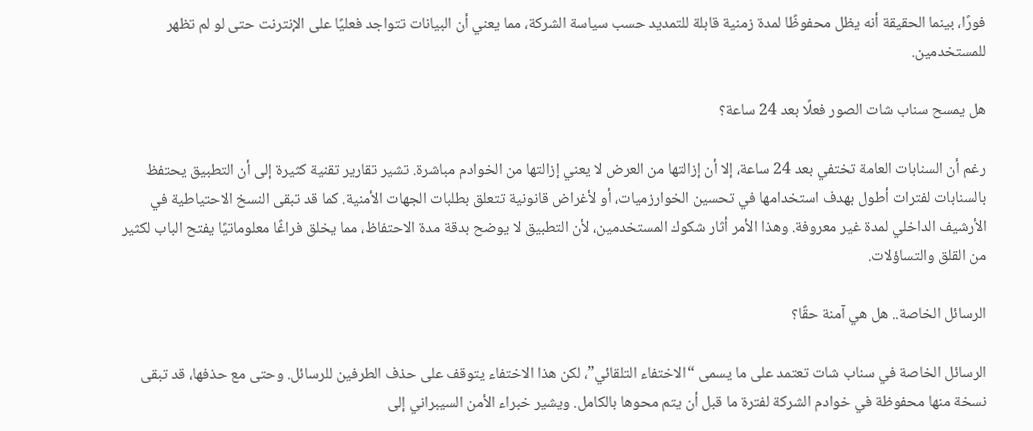فورًا، بينما الحقيقة أنه يظل محفوظًا لمدة زمنية قابلة للتمديد حسب سياسة الشركة، مما يعني أن البيانات تتواجد فعليًا على الإنترنت حتى لو لم تظهر للمستخدمين.

هل يمسح سناب شات الصور فعلًا بعد 24 ساعة؟

رغم أن السنابات العامة تختفي بعد 24 ساعة، إلا أن إزالتها من العرض لا يعني إزالتها من الخوادم مباشرة. تشير تقارير تقنية كثيرة إلى أن التطبيق يحتفظ بالسنابات لفترات أطول بهدف استخدامها في تحسين الخوارزميات، أو لأغراض قانونية تتعلق بطلبات الجهات الأمنية. كما قد تبقى النسخ الاحتياطية في الأرشيف الداخلي لمدة غير معروفة. وهذا الأمر أثار شكوك المستخدمين، لأن التطبيق لا يوضح بدقة مدة الاحتفاظ، مما يخلق فراغًا معلوماتيًا يفتح الباب لكثير من القلق والتساؤلات.

الرسائل الخاصة.. هل هي آمنة حقًا؟

الرسائل الخاصة في سناب شات تعتمد على ما يسمى “الاختفاء التلقائي”، لكن هذا الاختفاء يتوقف على حذف الطرفين للرسائل. وحتى مع حذفها، قد تبقى نسخة منها محفوظة في خوادم الشركة لفترة ما قبل أن يتم محوها بالكامل. ويشير خبراء الأمن السيبراني إلى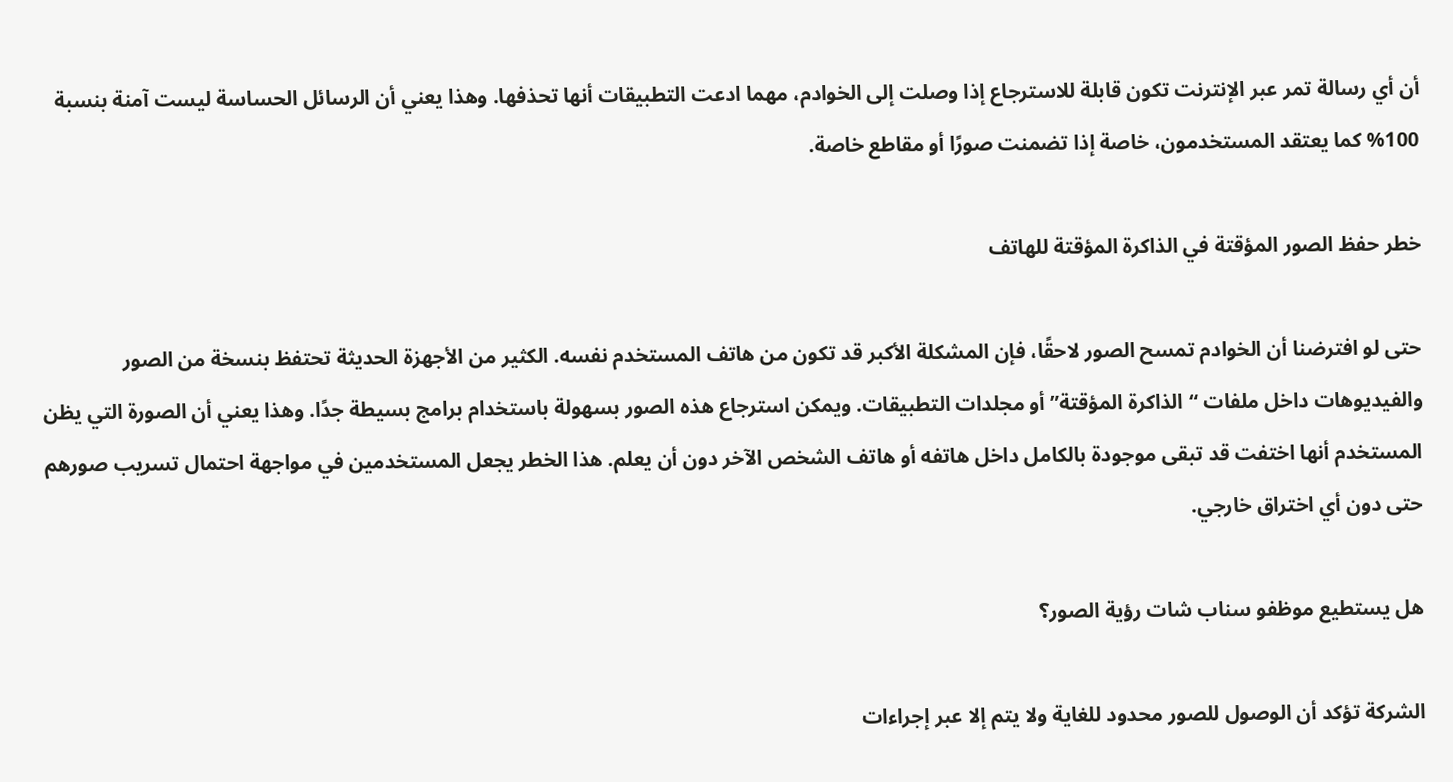أن أي رسالة تمر عبر الإنترنت تكون قابلة للاسترجاع إذا وصلت إلى الخوادم، مهما ادعت التطبيقات أنها تحذفها. وهذا يعني أن الرسائل الحساسة ليست آمنة بنسبة 100% كما يعتقد المستخدمون، خاصة إذا تضمنت صورًا أو مقاطع خاصة.

خطر حفظ الصور المؤقتة في الذاكرة المؤقتة للهاتف

حتى لو افترضنا أن الخوادم تمسح الصور لاحقًا، فإن المشكلة الأكبر قد تكون من هاتف المستخدم نفسه. الكثير من الأجهزة الحديثة تحتفظ بنسخة من الصور والفيديوهات داخل ملفات “الذاكرة المؤقتة” أو مجلدات التطبيقات. ويمكن استرجاع هذه الصور بسهولة باستخدام برامج بسيطة جدًا. وهذا يعني أن الصورة التي يظن المستخدم أنها اختفت قد تبقى موجودة بالكامل داخل هاتفه أو هاتف الشخص الآخر دون أن يعلم. هذا الخطر يجعل المستخدمين في مواجهة احتمال تسريب صورهم حتى دون أي اختراق خارجي.

هل يستطيع موظفو سناب شات رؤية الصور؟

الشركة تؤكد أن الوصول للصور محدود للغاية ولا يتم إلا عبر إجراءات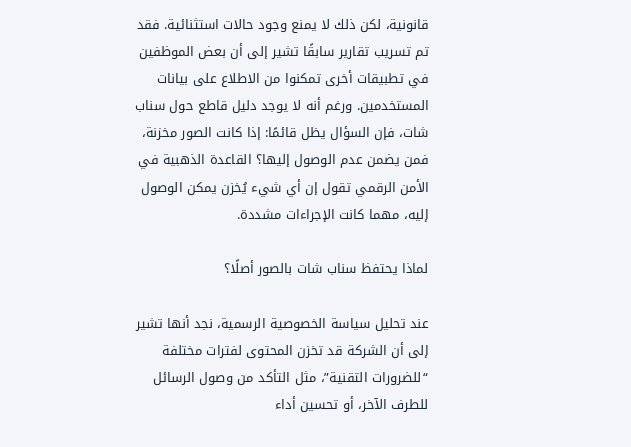قانونية، لكن ذلك لا يمنع وجود حالات استثنائية. فقد تم تسريب تقارير سابقًا تشير إلى أن بعض الموظفين في تطبيقات أخرى تمكنوا من الاطلاع على بيانات المستخدمين. ورغم أنه لا يوجد دليل قاطع حول سناب شات، فإن السؤال يظل قائمًا: إذا كانت الصور مخزنة، فمن يضمن عدم الوصول إليها؟ القاعدة الذهبية في الأمن الرقمي تقول إن أي شيء يُخزن يمكن الوصول إليه، مهما كانت الإجراءات مشددة.

لماذا يحتفظ سناب شات بالصور أصلًا؟

عند تحليل سياسة الخصوصية الرسمية، نجد أنها تشير إلى أن الشركة قد تخزن المحتوى لفترات مختلفة “للضرورات التقنية”، مثل التأكد من وصول الرسائل للطرف الآخر، أو تحسين أداء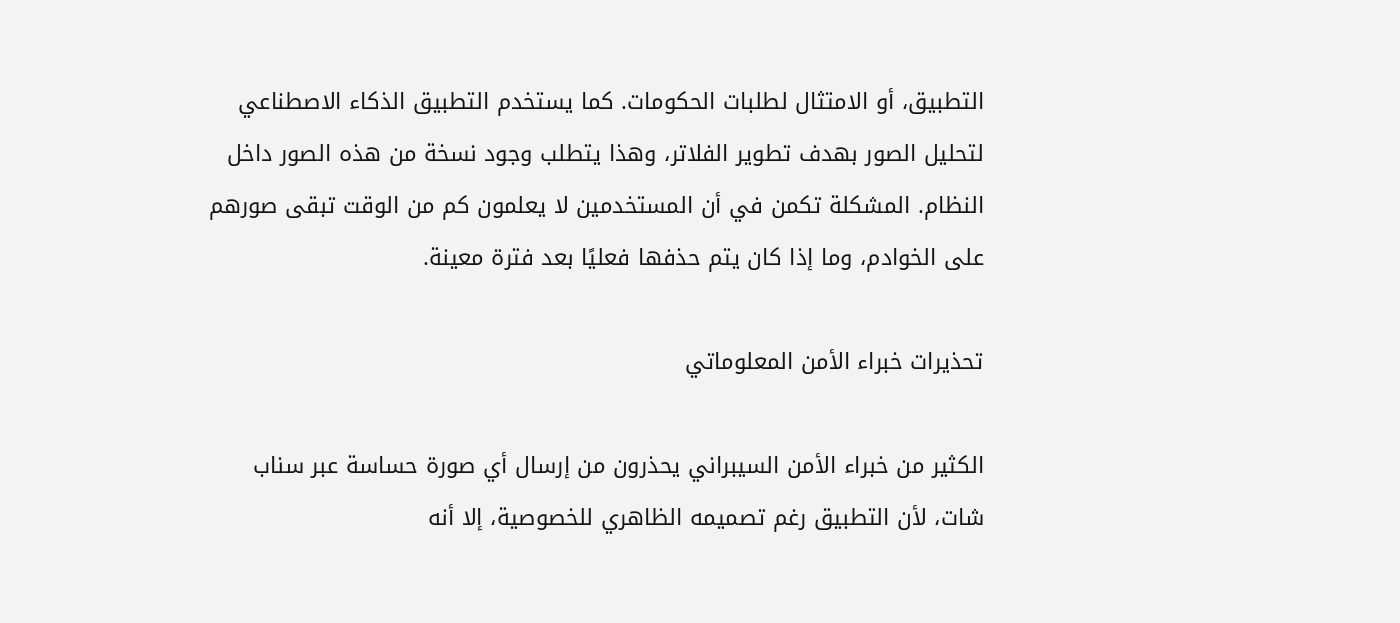التطبيق، أو الامتثال لطلبات الحكومات. كما يستخدم التطبيق الذكاء الاصطناعي لتحليل الصور بهدف تطوير الفلاتر، وهذا يتطلب وجود نسخة من هذه الصور داخل النظام. المشكلة تكمن في أن المستخدمين لا يعلمون كم من الوقت تبقى صورهم على الخوادم، وما إذا كان يتم حذفها فعليًا بعد فترة معينة.

تحذيرات خبراء الأمن المعلوماتي

الكثير من خبراء الأمن السيبراني يحذرون من إرسال أي صورة حساسة عبر سناب شات، لأن التطبيق رغم تصميمه الظاهري للخصوصية، إلا أنه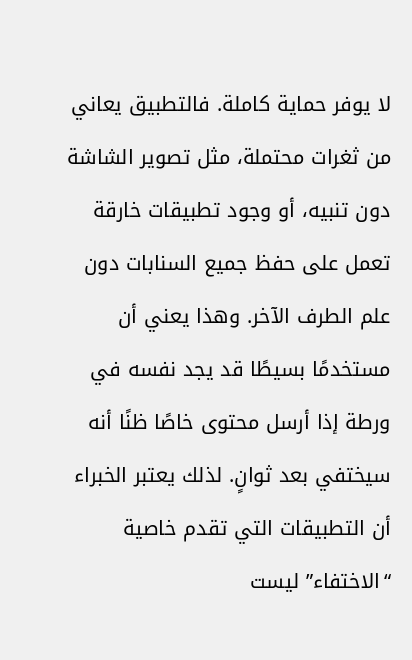لا يوفر حماية كاملة. فالتطبيق يعاني من ثغرات محتملة، مثل تصوير الشاشة دون تنبيه، أو وجود تطبيقات خارقة تعمل على حفظ جميع السنابات دون علم الطرف الآخر. وهذا يعني أن مستخدمًا بسيطًا قد يجد نفسه في ورطة إذا أرسل محتوى خاصًا ظنًا أنه سيختفي بعد ثوانٍ. لذلك يعتبر الخبراء أن التطبيقات التي تقدم خاصية “الاختفاء” ليست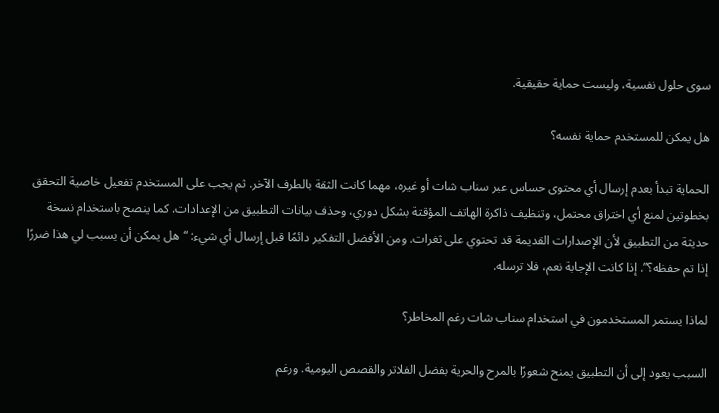سوى حلول نفسية، وليست حماية حقيقية.

هل يمكن للمستخدم حماية نفسه؟

الحماية تبدأ بعدم إرسال أي محتوى حساس عبر سناب شات أو غيره، مهما كانت الثقة بالطرف الآخر. ثم يجب على المستخدم تفعيل خاصية التحقق بخطوتين لمنع أي اختراق محتمل، وتنظيف ذاكرة الهاتف المؤقتة بشكل دوري، وحذف بيانات التطبيق من الإعدادات. كما ينصح باستخدام نسخة حديثة من التطبيق لأن الإصدارات القديمة قد تحتوي على ثغرات. ومن الأفضل التفكير دائمًا قبل إرسال أي شيء: “هل يمكن أن يسبب لي هذا ضررًا إذا تم حفظه؟”. إذا كانت الإجابة نعم، فلا ترسله.

لماذا يستمر المستخدمون في استخدام سناب شات رغم المخاطر؟

السبب يعود إلى أن التطبيق يمنح شعورًا بالمرح والحرية بفضل الفلاتر والقصص اليومية. ورغم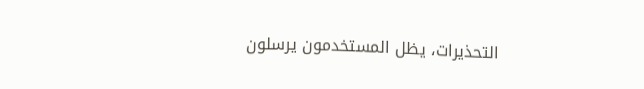التحذيرات، يظل المستخدمون يرسلون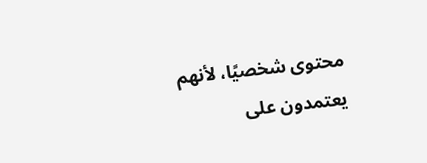محتوى شخصيًا، لأنهم يعتمدون على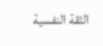الثقة النفسية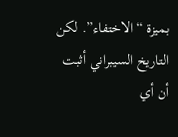بميزة “الاختفاء”. لكن التاريخ السيبراني أثبت أن أي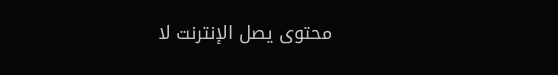محتوى يصل الإنترنت لا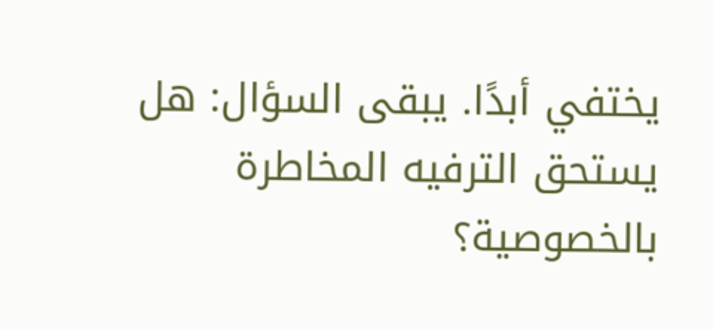يختفي أبدًا. يبقى السؤال: هل يستحق الترفيه المخاطرة بالخصوصية؟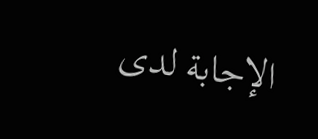الإجابة لدى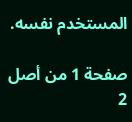المستخدم نفسه.

صفحة 1 من أصل 2